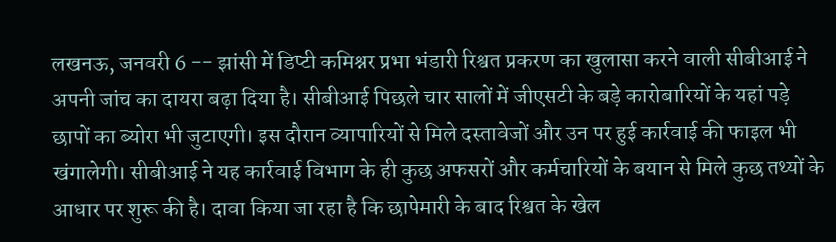लखनऊ, जनवरी 6 -- झांसी में डिप्टी कमिश्नर प्रभा भंडारी रिश्वत प्रकरण का खुलासा करने वाली सीबीआई ने अपनी जांच का दायरा बढ़ा दिया है। सीबीआई पिछले चार सालों में जीएसटी के बड़े कारोबारियों के यहां पड़े छापों का ब्योरा भी जुटाएगी। इस दौरान व्यापारियों से मिले दस्तावेजों और उन पर हुई कार्रवाई की फाइल भी खंगालेगी। सीबीआई ने यह कार्रवाई विभाग के ही कुछ अफसरों और कर्मचारियों के बयान से मिले कुछ तथ्यों के आधार पर शुरू की है। दावा किया जा रहा है कि छापेमारी के बाद रिश्वत के खेल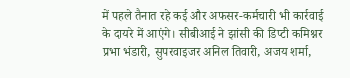में पहले तैनात रहे कई और अफसर-कर्मचारी भी कार्रवाई के दायरे में आएंगे। सीबीआई ने झांसी की डिप्टी कमिश्नर प्रभा भंडारी, सुपरवाइजर अनिल तिवारी, अजय शर्मा,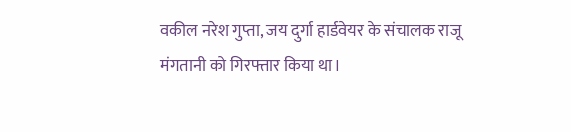वकील नरेश गुप्ता, जय दुर्गा हार्डवेयर के संचालक राजू मंगतानी को गिरफ्तार किया था।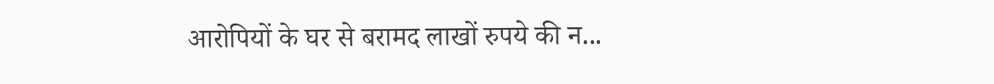आरोपियों के घर से बरामद लाखों रुपये की न...